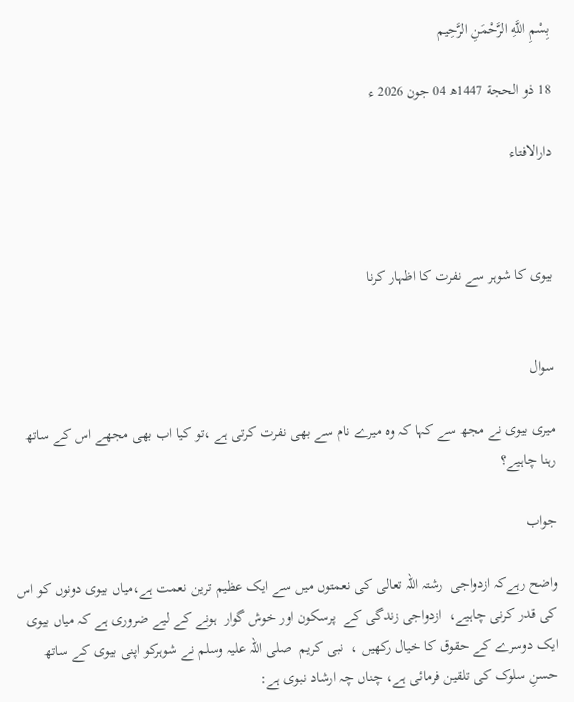بِسْمِ اللَّهِ الرَّحْمَنِ الرَّحِيم

18 ذو الحجة 1447ھ 04 جون 2026 ء

دارالافتاء



بیوی کا شوہر سے نفرت کا اظہار کرنا


سوال

میری بیوی نے مجھ سے کہا کہ وہ میرے نام سے بھی نفرت کرتی ہے ،تو کیا اب بھی مجھے اس کے ساتھ رہنا چاہیے؟

جواب

واضح رہےکہ ازدواجی  رشتہ اللہ تعالی کی نعمتوں میں سے ایک عظیم ترین نعمت ہے،میاں بیوی دونوں کو اس کی قدر کرنی چاہیے،  ازدواجی زندگی کے  پرسکون اور خوش گوار  ہونے کے لیے ضروری ہے کہ میاں بیوی ایک دوسرے کے حقوق کا خیال رکھیں ،  نبی کریم  صلی اللہ علیہ وسلم نے شوہرکو اپنی بیوی کے ساتھ حسنِ سلوک کی تلقین فرمائی ہے، چناں چہ ارشاد نبوی ہے: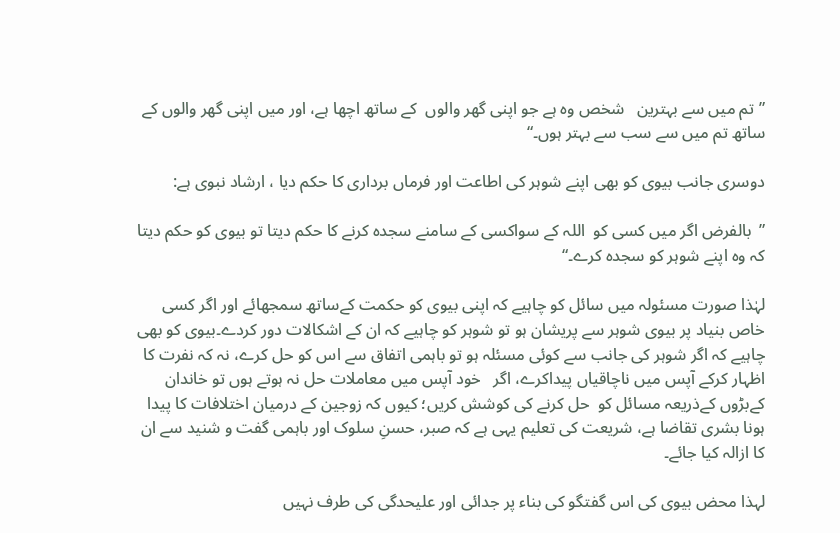”تم میں سے بہترین   شخص وہ ہے جو اپنی گھر والوں  کے ساتھ اچھا ہے، اور میں اپنی گھر والوں کے ساتھ تم میں سے سب سے بہتر ہوں۔“

دوسری جانب بیوی کو بھی اپنے شوہر کی اطاعت اور فرماں برداری کا حکم دیا ، ارشاد نبوی ہے:

”  بالفرض اگر میں کسی کو  اللہ کے سواکسی کے سامنے سجدہ کرنے کا حکم دیتا تو بیوی کو حکم دیتا  کہ وہ اپنے شوہر کو سجدہ کرے۔“

لہٰذا صورت مسئولہ میں سائل کو چاہیے کہ اپنی بیوی کو حکمت کےساتھ سمجھائے اور اگر کسی خاص بنیاد پر بیوی شوہر سے پریشان ہو تو شوہر کو چاہیے کہ ان کے اشکالات دور کردے۔بیوی کو بھی چاہیے کہ اگر شوہر کی جانب سے کوئی مسئلہ ہو تو باہمی اتفاق سے اس کو حل کرے، نہ کہ نفرت کا اظہار کرکے آپس میں ناچاقیاں پیداکرے، اگر   خود آپس میں معاملات حل نہ ہوتے ہوں تو خاندان کےبڑوں کےذریعہ مسائل کو  حل کرنے کی کوشش کریں؛ کیوں کہ زوجین کے درمیان اختلافات کا پیدا ہونا بشری تقاضا ہے، شریعت کی تعلیم یہی ہے کہ صبر، حسنِ سلوک اور باہمی گفت و شنید سے ان کا ازالہ کیا جائے۔

لہذا محض بیوی کی اس گفتگو کی بناء پر جدائی اور علیحدگی کی طرف نہیں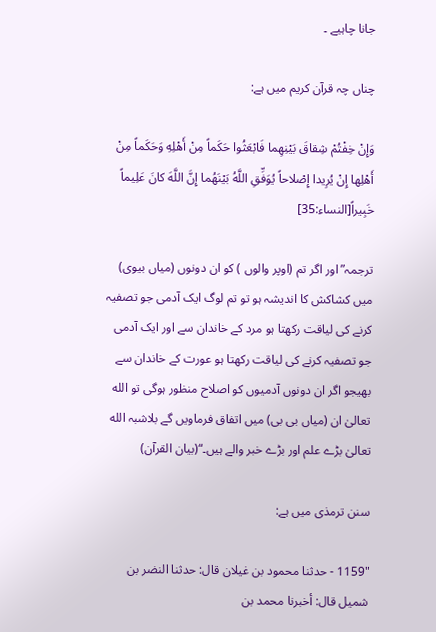جانا چاہیے ۔

چناں چہ قرآن کریم میں ہے:

وَإِنْ ‌خِفْتُمْ ‌شِقاقَ ‌بَيْنِهِما فَابْعَثُوا حَكَماً مِنْ أَهْلِهِ وَحَكَماً مِنْ أَهْلِها إِنْ يُرِيدا إِصْلاحاً يُوَفِّقِ اللَّهُ بَيْنَهُما إِنَّ اللَّهَ كانَ عَلِيماً خَبِيراً[النساء:35]

ترجمہ” اور اگر تم (اوپر والوں ) کو ان دونوں (میاں بیوی) میں کشاکش کا اندیشہ ہو تو تم لوگ ایک آدمی جو تصفیہ کرنے کی لیاقت رکھتا ہو مرد کے خاندان سے اور ایک آدمی جو تصفیہ کرنے کی لیاقت رکھتا ہو عورت کے خاندان سے بھیجو اگر ان دونوں آدمیوں کو اصلاح منظور ہوگی تو الله تعالیٰ ان (میاں بی بی) میں اتفاق فرماویں گے بلاشبہ الله تعالیٰ بڑے علم اور بڑے خبر والے ہیں۔“(بیان القرآن)

سنن ترمذی میں ہے:

"1159 - حدثنا محمود بن غيلان قال: حدثنا النضر بن شميل قال: أخبرنا محمد بن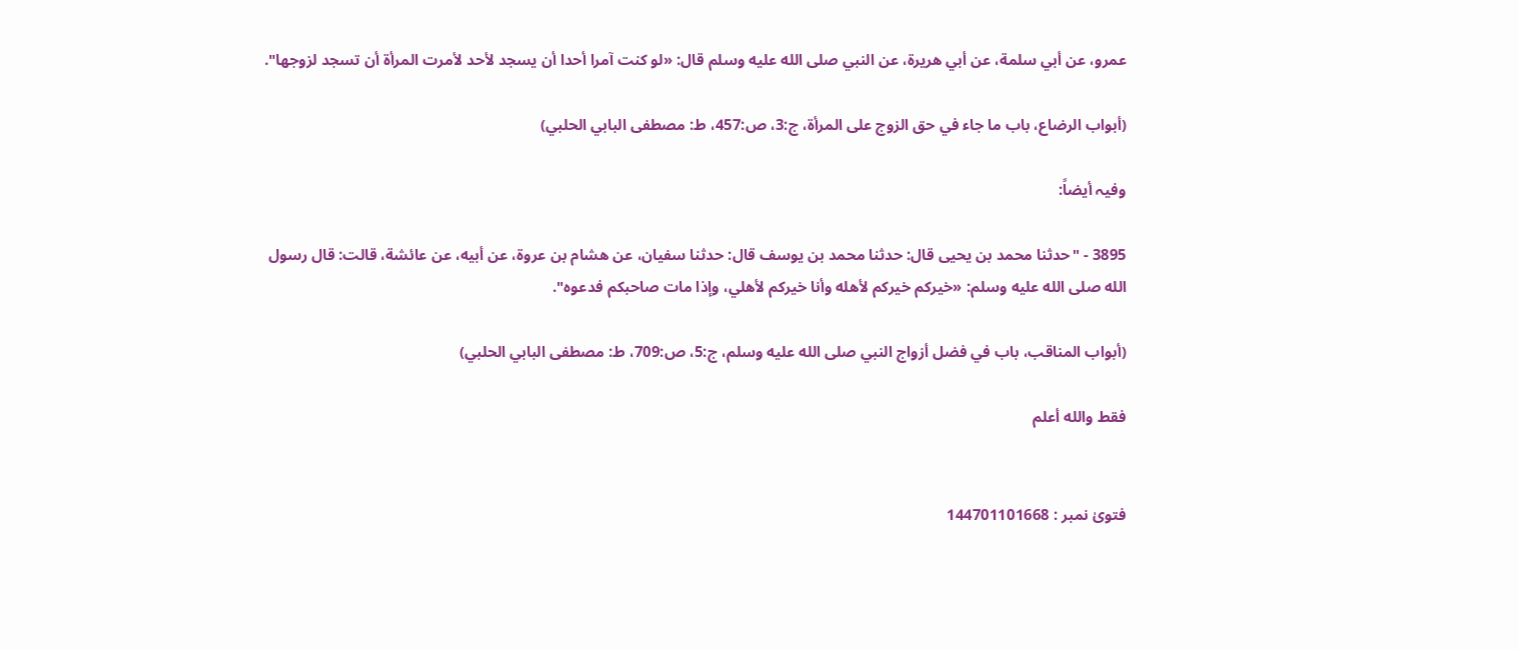عمرو، عن أبي سلمة، عن أبي هريرة، عن النبي صلى الله عليه وسلم قال: «لو كنت آمرا أحدا أن يسجد لأحد ‌لأمرت ‌المرأة ‌أن ‌تسجد ‌لزوجها".

(أبواب الرضاع، ‌‌باب ما جاء في حق الزوج على المرأة، ج:3، ص:457، ط: مصطفى البابي الحلبي)

وفیہ أیضاً:

3895 - "حدثنا محمد بن يحيى قال: حدثنا محمد بن يوسف قال: حدثنا سفيان، عن هشام بن عروة، عن أبيه، عن عائشة، قالت: قال رسول الله صلى الله عليه وسلم: «خيركم ‌خيركم ‌لأهله وأنا خيركم لأهلي، وإذا مات صاحبكم فدعوه".

(أبواب المناقب، ‌‌باب في فضل أزواج النبي صلى الله عليه وسلم، ج:5، ص:709، ط: مصطفى البابي الحلبي)

فقط والله أعلم


فتویٰ نمبر : 144701101668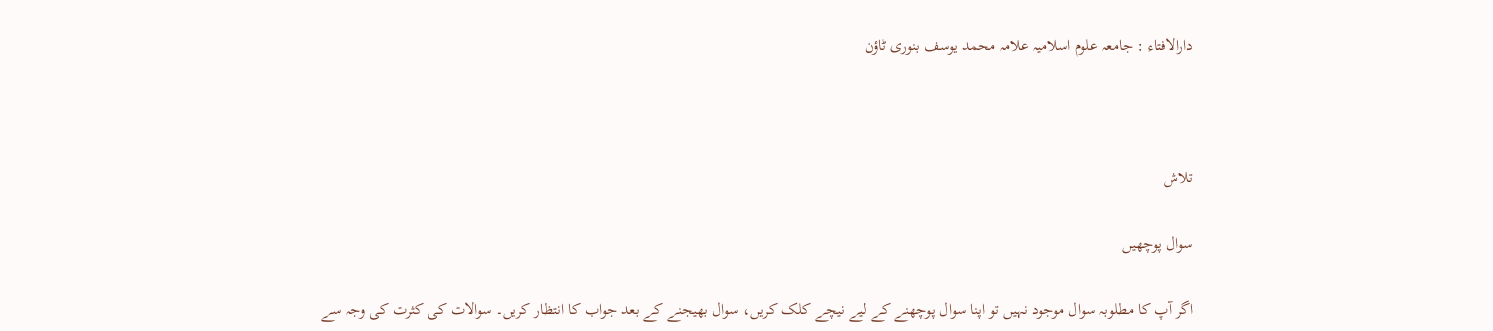دارالافتاء : جامعہ علوم اسلامیہ علامہ محمد یوسف بنوری ٹاؤن



تلاش

سوال پوچھیں

اگر آپ کا مطلوبہ سوال موجود نہیں تو اپنا سوال پوچھنے کے لیے نیچے کلک کریں، سوال بھیجنے کے بعد جواب کا انتظار کریں۔ سوالات کی کثرت کی وجہ سے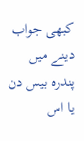کبھی جواب دینے میں پندرہ بیس دن یا اس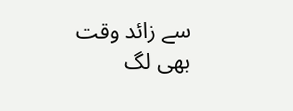سے زائد وقت بھی لگ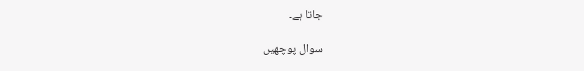جاتا ہے۔

سوال پوچھیں